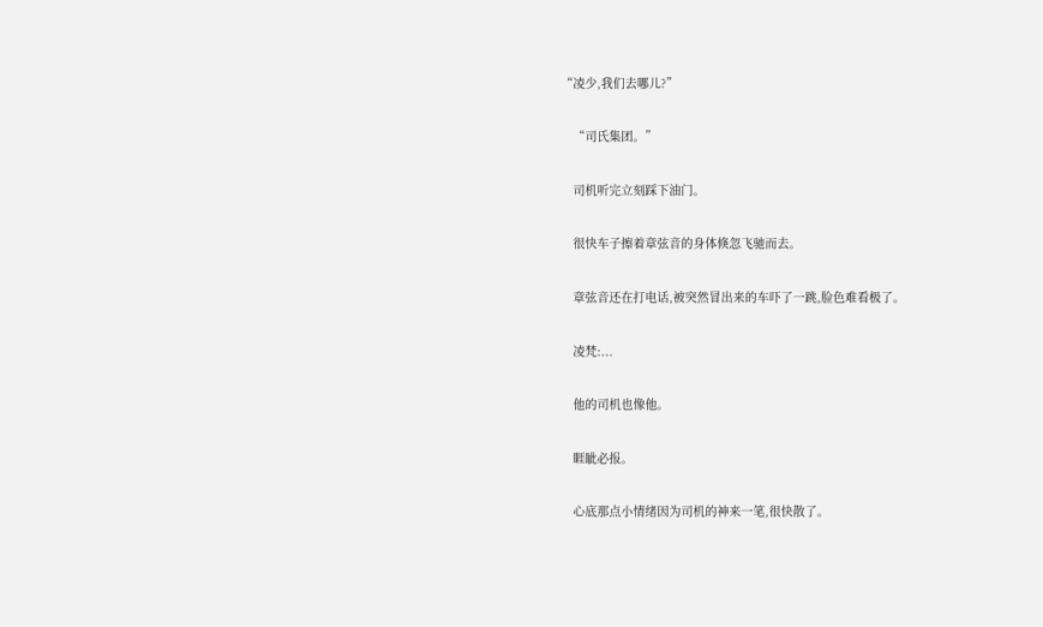“凌少,我们去哪儿?”

    “司氏集团。”

    司机听完立刻踩下油门。

    很快车子擦着章弦音的身体倏忽飞驰而去。

    章弦音还在打电话,被突然冒出来的车吓了一跳,脸色难看极了。

    凌梵:...

    他的司机也像他。

    睚眦必报。

    心底那点小情绪因为司机的神来一笔,很快散了。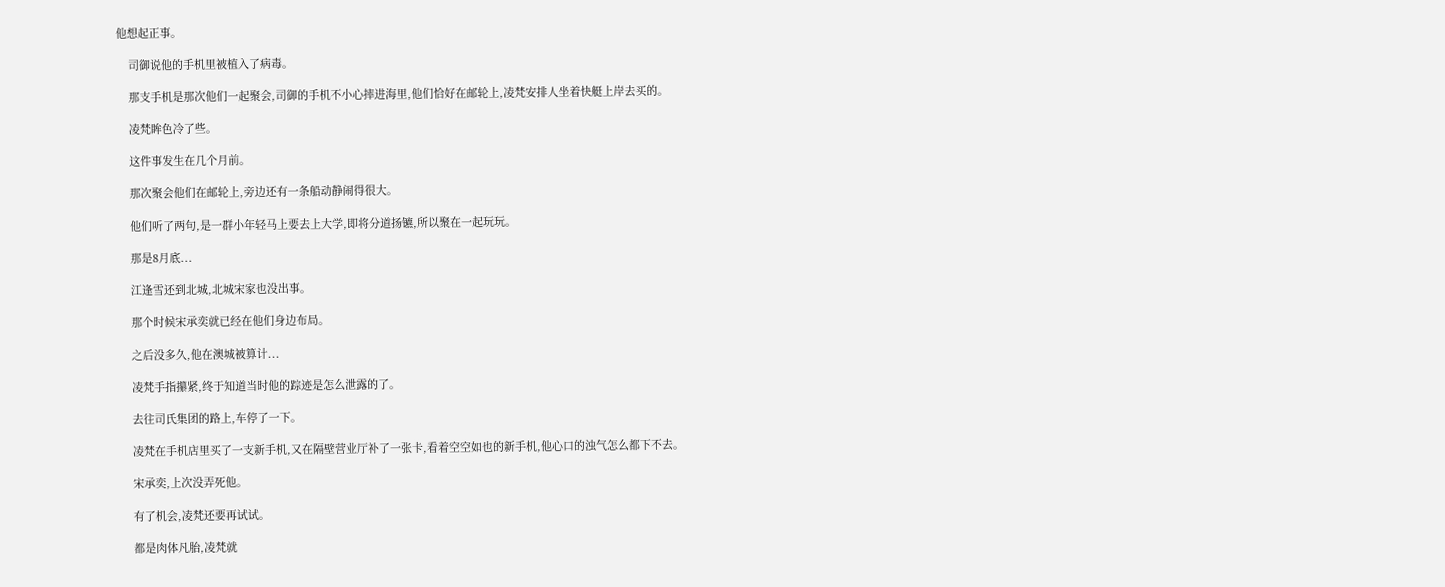他想起正事。

    司御说他的手机里被植入了病毒。

    那支手机是那次他们一起聚会,司御的手机不小心摔进海里,他们恰好在邮轮上,凌梵安排人坐着快艇上岸去买的。

    凌梵眸色冷了些。

    这件事发生在几个月前。

    那次聚会他们在邮轮上,旁边还有一条船动静闹得很大。

    他们听了两句,是一群小年轻马上要去上大学,即将分道扬镳,所以聚在一起玩玩。

    那是8月底...

    江逢雪还到北城,北城宋家也没出事。

    那个时候宋承奕就已经在他们身边布局。

    之后没多久,他在澳城被算计...

    凌梵手指攥紧,终于知道当时他的踪迹是怎么泄露的了。

    去往司氏集团的路上,车停了一下。

    凌梵在手机店里买了一支新手机,又在隔壁营业厅补了一张卡,看着空空如也的新手机,他心口的浊气怎么都下不去。

    宋承奕,上次没弄死他。

    有了机会,凌梵还要再试试。

    都是肉体凡胎,凌梵就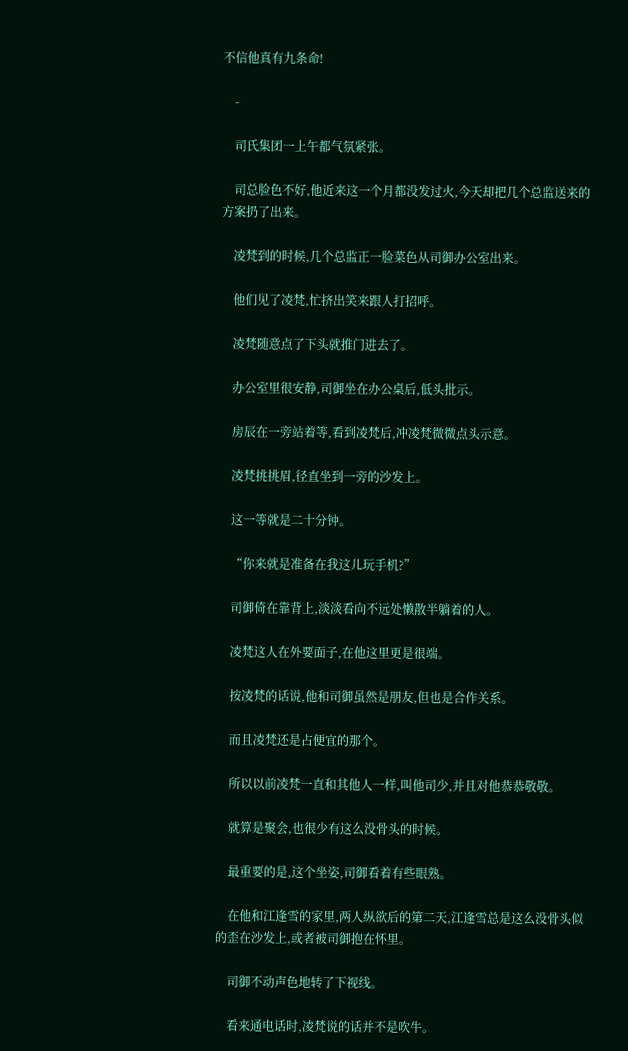不信他真有九条命!

    -

    司氏集团一上午都气氛紧张。

    司总脸色不好,他近来这一个月都没发过火,今天却把几个总监送来的方案扔了出来。

    凌梵到的时候,几个总监正一脸菜色从司御办公室出来。

    他们见了凌梵,忙挤出笑来跟人打招呼。

    凌梵随意点了下头就推门进去了。

    办公室里很安静,司御坐在办公桌后,低头批示。

    房辰在一旁站着等,看到凌梵后,冲凌梵微微点头示意。

    凌梵挑挑眉,径直坐到一旁的沙发上。

    这一等就是二十分钟。

    “你来就是准备在我这儿玩手机?”

    司御倚在靠背上,淡淡看向不远处懒散半躺着的人。

    凌梵这人在外要面子,在他这里更是很端。

    按凌梵的话说,他和司御虽然是朋友,但也是合作关系。

    而且凌梵还是占便宜的那个。

    所以以前凌梵一直和其他人一样,叫他司少,并且对他恭恭敬敬。

    就算是聚会,也很少有这么没骨头的时候。

    最重要的是,这个坐姿,司御看着有些眼熟。

    在他和江逢雪的家里,两人纵欲后的第二天,江逢雪总是这么没骨头似的歪在沙发上,或者被司御抱在怀里。

    司御不动声色地转了下视线。

    看来通电话时,凌梵说的话并不是吹牛。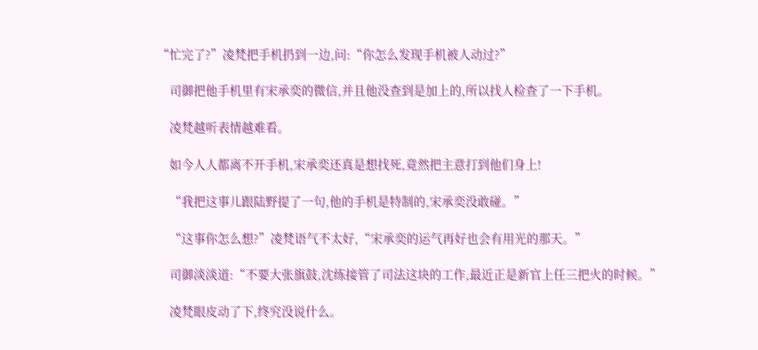“忙完了?”凌梵把手机扔到一边,问:“你怎么发现手机被人动过?”

    司御把他手机里有宋承奕的微信,并且他没查到是加上的,所以找人检查了一下手机。

    凌梵越听表情越难看。

    如今人人都离不开手机,宋承奕还真是想找死,竟然把主意打到他们身上!

    “我把这事儿跟陆野提了一句,他的手机是特制的,宋承奕没敢碰。”

    “这事你怎么想?”凌梵语气不太好,“宋承奕的运气再好也会有用光的那天。”

    司御淡淡道:“不要大张旗鼓,沈练接管了司法这块的工作,最近正是新官上任三把火的时候。”

    凌梵眼皮动了下,终究没说什么。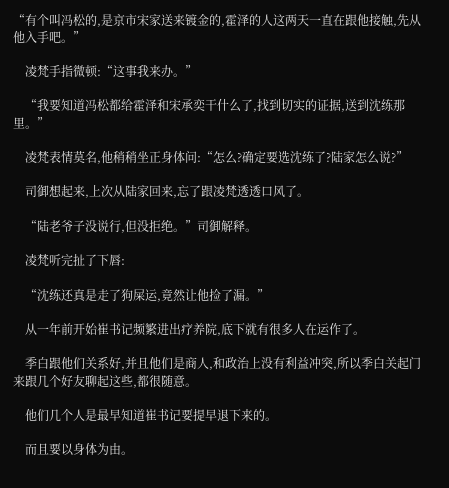“有个叫冯松的,是京市宋家送来镀金的,霍泽的人这两天一直在跟他接触,先从他入手吧。”

    凌梵手指微顿:“这事我来办。”

    “我要知道冯松都给霍泽和宋承奕干什么了,找到切实的证据,送到沈练那里。”

    凌梵表情莫名,他稍稍坐正身体问:“怎么?确定要选沈练了?陆家怎么说?”

    司御想起来,上次从陆家回来,忘了跟凌梵透透口风了。

    “陆老爷子没说行,但没拒绝。”司御解释。

    凌梵听完扯了下唇:

    “沈练还真是走了狗屎运,竟然让他捡了漏。”

    从一年前开始崔书记频繁进出疗养院,底下就有很多人在运作了。

    季白跟他们关系好,并且他们是商人,和政治上没有利益冲突,所以季白关起门来跟几个好友聊起这些,都很随意。

    他们几个人是最早知道崔书记要提早退下来的。

    而且要以身体为由。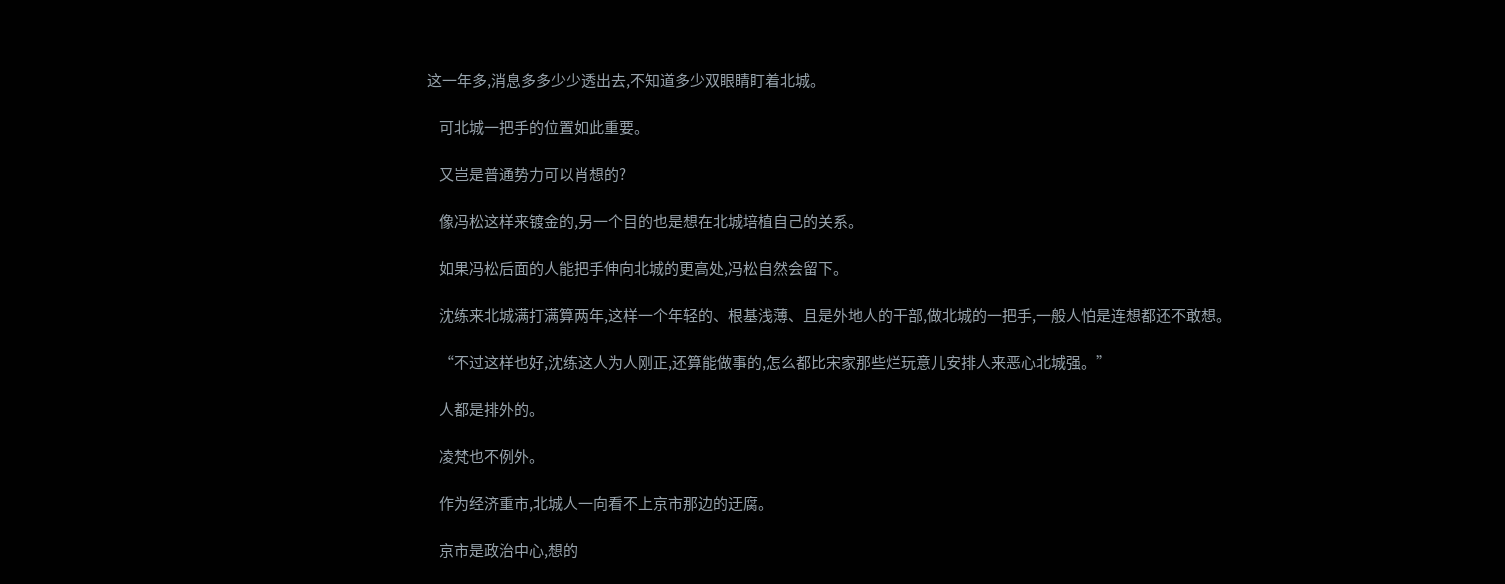这一年多,消息多多少少透出去,不知道多少双眼睛盯着北城。

    可北城一把手的位置如此重要。

    又岂是普通势力可以肖想的?

    像冯松这样来镀金的,另一个目的也是想在北城培植自己的关系。

    如果冯松后面的人能把手伸向北城的更高处,冯松自然会留下。

    沈练来北城满打满算两年,这样一个年轻的、根基浅薄、且是外地人的干部,做北城的一把手,一般人怕是连想都还不敢想。

    “不过这样也好,沈练这人为人刚正,还算能做事的,怎么都比宋家那些烂玩意儿安排人来恶心北城强。”

    人都是排外的。

    凌梵也不例外。

    作为经济重市,北城人一向看不上京市那边的迂腐。

    京市是政治中心,想的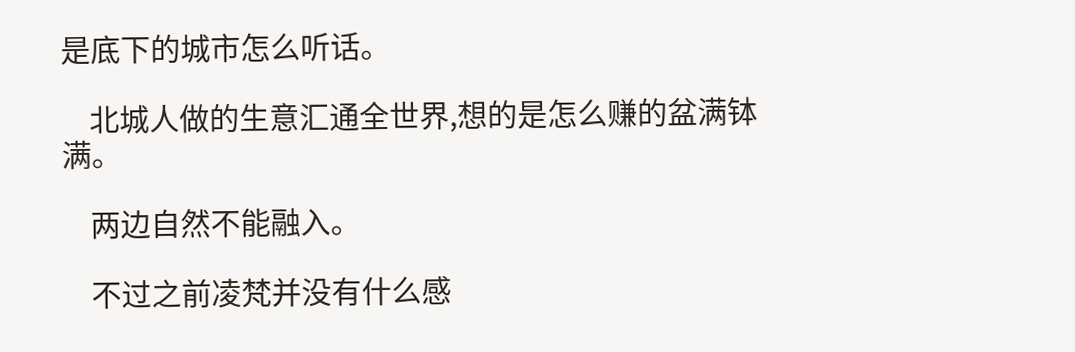是底下的城市怎么听话。

    北城人做的生意汇通全世界,想的是怎么赚的盆满钵满。

    两边自然不能融入。

    不过之前凌梵并没有什么感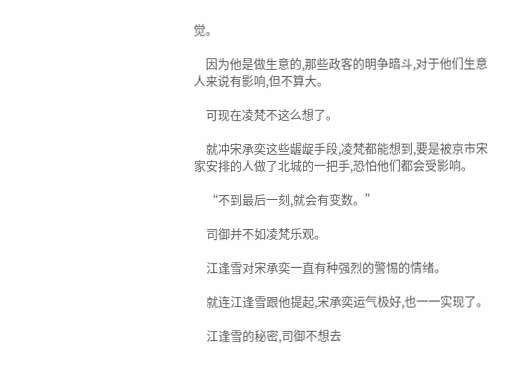觉。

    因为他是做生意的,那些政客的明争暗斗,对于他们生意人来说有影响,但不算大。

    可现在凌梵不这么想了。

    就冲宋承奕这些龌龊手段,凌梵都能想到,要是被京市宋家安排的人做了北城的一把手,恐怕他们都会受影响。

    “不到最后一刻,就会有变数。”

    司御并不如凌梵乐观。

    江逢雪对宋承奕一直有种强烈的警惕的情绪。

    就连江逢雪跟他提起,宋承奕运气极好,也一一实现了。

    江逢雪的秘密,司御不想去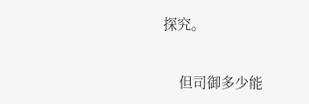探究。

    但司御多少能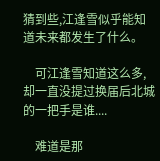猜到些,江逢雪似乎能知道未来都发生了什么。

    可江逢雪知道这么多,却一直没提过换届后北城的一把手是谁....

    难道是那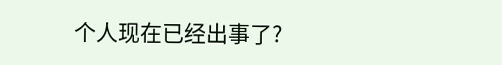个人现在已经出事了?